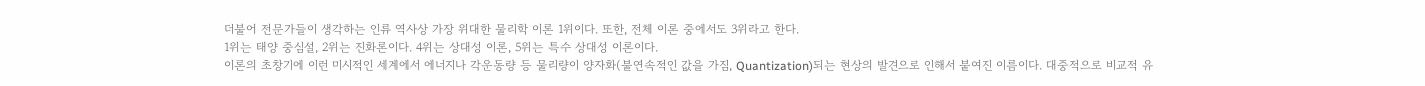더불어 전문가들이 생각하는 인류 역사상 가장 위대한 물리학 이론 1위이다. 또한, 전체 이론 중에서도 3위라고 한다.
1위는 태양 중심설, 2위는 진화론이다. 4위는 상대성 이론, 5위는 특수 상대성 이론이다.
이론의 초창기에 이런 미시적인 세계에서 에너지나 각운동량 등 물리량이 양자화(불연속적인 값을 가짐, Quantization)되는 현상의 발견으로 인해서 붙여진 이름이다. 대중적으로 비교적 유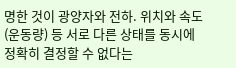명한 것이 광양자와 전하. 위치와 속도(운동량) 등 서로 다른 상태를 동시에 정확히 결정할 수 없다는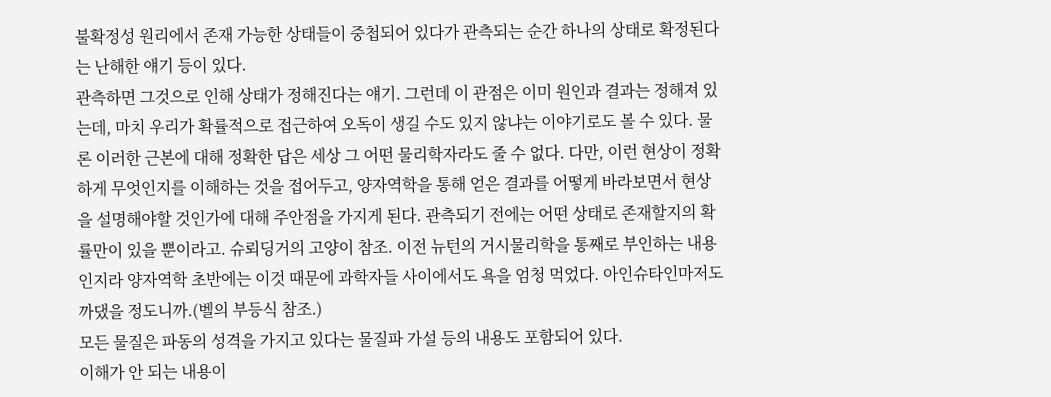불확정성 원리에서 존재 가능한 상태들이 중첩되어 있다가 관측되는 순간 하나의 상태로 확정된다는 난해한 얘기 등이 있다.
관측하면 그것으로 인해 상태가 정해진다는 얘기. 그런데 이 관점은 이미 원인과 결과는 정해져 있는데, 마치 우리가 확률적으로 접근하여 오독이 생길 수도 있지 않냐는 이야기로도 볼 수 있다. 물론 이러한 근본에 대해 정확한 답은 세상 그 어떤 물리학자라도 줄 수 없다. 다만, 이런 현상이 정확하게 무엇인지를 이해하는 것을 접어두고, 양자역학을 통해 얻은 결과를 어떻게 바라보면서 현상을 설명해야할 것인가에 대해 주안점을 가지게 된다. 관측되기 전에는 어떤 상태로 존재할지의 확률만이 있을 뿐이라고. 슈뢰딩거의 고양이 참조. 이전 뉴턴의 거시물리학을 통째로 부인하는 내용인지라 양자역학 초반에는 이것 때문에 과학자들 사이에서도 욕을 엄청 먹었다. 아인슈타인마저도 까댔을 정도니까.(벨의 부등식 참조.)
모든 물질은 파동의 성격을 가지고 있다는 물질파 가설 등의 내용도 포함되어 있다.
이해가 안 되는 내용이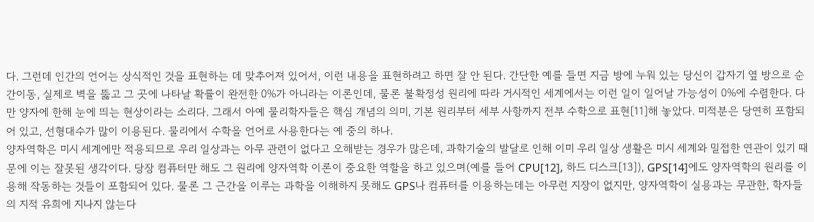다. 그런데 인간의 언어는 상식적인 것을 표현하는 데 맞추어져 있어서, 이런 내용을 표현하려고 하면 잘 안 된다. 간단한 예를 들면 지금 방에 누워 있는 당신이 갑자기 옆 방으로 순간이동, 실제로 벽을 뚫고 그 곳에 나타날 확률이 완전한 0%가 아니라는 이론인데, 물론 불확정성 원리에 따라 거시적인 세계에서는 이런 일이 일어날 가능성이 0%에 수렴한다. 다만 양자에 한해 눈에 띄는 현상이라는 소리다. 그래서 아예 물리학자들은 핵심 개념의 의미, 기본 원리부터 세부 사항까지 전부 수학으로 표현[11]해 놓았다. 미적분은 당연히 포함되어 있고, 선형대수가 많이 이용된다. 물리에서 수학을 언어로 사용한다는 예 중의 하나.
양자역학은 미시 세계에만 적용되므로 우리 일상과는 아무 관련이 없다고 오해받는 경우가 많은데, 과학기술의 발달로 인해 이미 우리 일상 생활은 미시 세계와 밀접한 연관이 있기 때문에 이는 잘못된 생각이다. 당장 컴퓨터만 해도 그 원리에 양자역학 이론이 중요한 역할을 하고 있으며(예를 들어 CPU[12], 하드 디스크[13]), GPS[14]에도 양자역학의 원리를 이용해 작동하는 것들이 포함되어 있다. 물론 그 근간을 이루는 과학을 이해하지 못해도 GPS나 컴퓨터를 이용하는데는 아무런 지장이 없지만, 양자역학이 실용과는 무관한, 학자들의 지적 유희에 지나지 않는다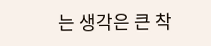는 생각은 큰 착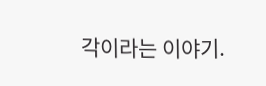각이라는 이야기.